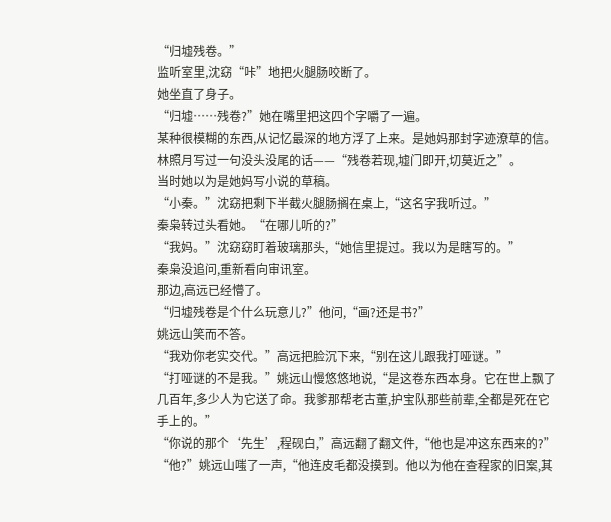“归墟残卷。”
监听室里,沈窈“咔”地把火腿肠咬断了。
她坐直了身子。
“归墟……残卷?”她在嘴里把这四个字嚼了一遍。
某种很模糊的东西,从记忆最深的地方浮了上来。是她妈那封字迹潦草的信。林照月写过一句没头没尾的话——“残卷若现,墟门即开,切莫近之”。
当时她以为是她妈写小说的草稿。
“小秦。”沈窈把剩下半截火腿肠搁在桌上,“这名字我听过。”
秦枭转过头看她。“在哪儿听的?”
“我妈。”沈窈窈盯着玻璃那头,“她信里提过。我以为是瞎写的。”
秦枭没追问,重新看向审讯室。
那边,高远已经懵了。
“归墟残卷是个什么玩意儿?”他问,“画?还是书?”
姚远山笑而不答。
“我劝你老实交代。”高远把脸沉下来,“别在这儿跟我打哑谜。”
“打哑谜的不是我。”姚远山慢悠悠地说,“是这卷东西本身。它在世上飘了几百年,多少人为它送了命。我爹那帮老古董,护宝队那些前辈,全都是死在它手上的。”
“你说的那个‘先生’,程砚白,”高远翻了翻文件,“他也是冲这东西来的?”
“他?”姚远山嗤了一声,“他连皮毛都没摸到。他以为他在查程家的旧案,其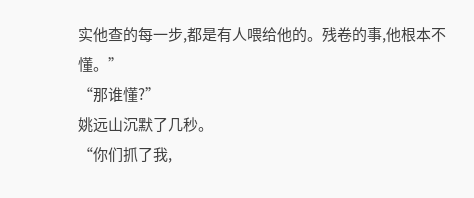实他查的每一步,都是有人喂给他的。残卷的事,他根本不懂。”
“那谁懂?”
姚远山沉默了几秒。
“你们抓了我,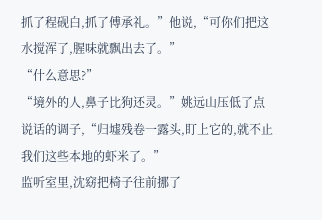抓了程砚白,抓了傅承礼。”他说,“可你们把这水搅浑了,腥味就飘出去了。”
“什么意思?”
“境外的人,鼻子比狗还灵。”姚远山压低了点说话的调子,“归墟残卷一露头,盯上它的,就不止我们这些本地的虾米了。”
监听室里,沈窈把椅子往前挪了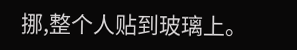挪,整个人贴到玻璃上。